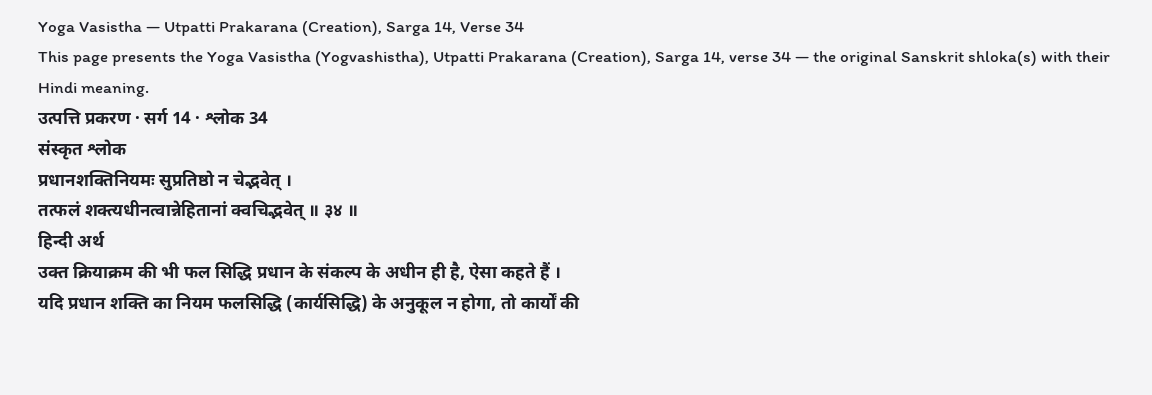Yoga Vasistha — Utpatti Prakarana (Creation), Sarga 14, Verse 34
This page presents the Yoga Vasistha (Yogvashistha), Utpatti Prakarana (Creation), Sarga 14, verse 34 — the original Sanskrit shloka(s) with their Hindi meaning.
उत्पत्ति प्रकरण · सर्ग 14 · श्लोक 34
संस्कृत श्लोक
प्रधानशक्तिनियमः सुप्रतिष्ठो न चेद्भवेत् ।
तत्फलं शक्त्यधीनत्वान्नेहितानां क्वचिद्भवेत् ॥ ३४ ॥
हिन्दी अर्थ
उक्त क्रियाक्रम की भी फल सिद्धि प्रधान के संकल्प के अधीन ही है, ऐसा कहते हैं ।
यदि प्रधान शक्ति का नियम फलसिद्धि (कार्यसिद्धि) के अनुकूल न होगा, तो कार्यों की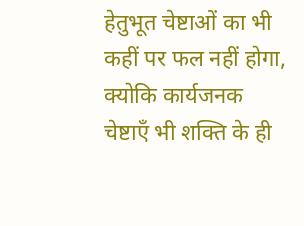हेतुभूत चेष्टाओं का भी कहीं पर फल नहीं होगा, क्योकि कार्यजनक चेष्टाएँ भी शक्ति के ही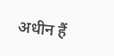अधीन हैं